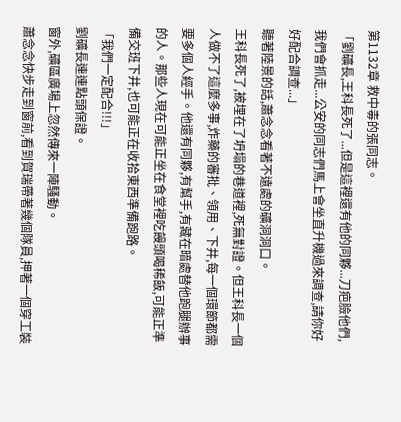第1132章 救中毒的張同志。
「劉礦長,王科長死了...但是這裡還有他的同夥...刀疤臉他們,我們會抓走...公安的同志們馬上會坐直升機過來調查,請你好好配合調查...」
聽著陸景的話,蕭念念看著不遠處的礦洞洞口。
王科長死了,被埋在了坍塌的巷道裡,死無對證。但王科長一個人做不了這麼多事,炸藥的審批、領用、下井,每一個環節都需要多個人經手。他還有同夥,有幫手,有藏在暗處替他跑腿辦事的人。那些人現在可能正坐在食堂裡吃饅頭喝稀飯,可能正準備交班下井,也可能正在收拾東西準備跑路。
「我們一定配合!!!」
劉礦長連連點頭保證。
窗外,礦區廣場上忽然傳來一陣騷動。
蕭念念快步走到窗前,看到賀瑞帶著幾個隊員,押著一個穿工裝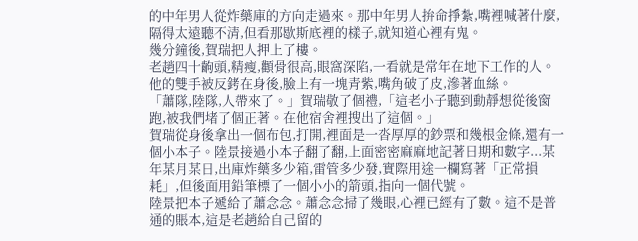的中年男人從炸藥庫的方向走過來。那中年男人拚命掙紮,嘴裡喊著什麼,隔得太遠聽不清,但看那歇斯底裡的樣子,就知道心裡有鬼。
幾分鐘後,賀瑞把人押上了樓。
老趙四十齣頭,精瘦,顴骨很高,眼窩深陷,一看就是常年在地下工作的人。他的雙手被反銬在身後,臉上有一塊青紫,嘴角破了皮,滲著血絲。
「蕭隊,陸隊,人帶來了。」賀瑞敬了個禮,「這老小子聽到動靜想從後窗跑,被我們堵了個正著。在他宿舍裡搜出了這個。」
賀瑞從身後拿出一個布包,打開,裡面是一沓厚厚的鈔票和幾根金條,還有一個小本子。陸景接過小本子翻了翻,上面密密麻麻地記著日期和數字...某年某月某日,出庫炸藥多少箱,雷管多少發,實際用途一欄寫著「正常損耗」,但後面用鉛筆標了一個小小的箭頭,指向一個代號。
陸景把本子遞給了蕭念念。蕭念念掃了幾眼,心裡已經有了數。這不是普通的賬本,這是老趙給自己留的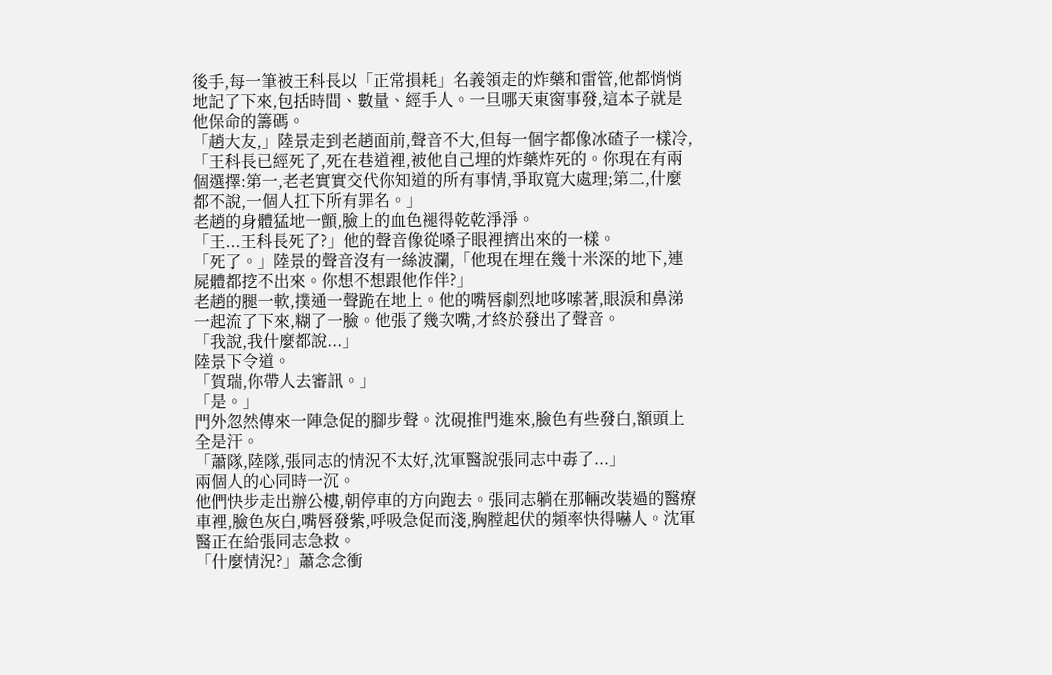後手,每一筆被王科長以「正常損耗」名義領走的炸藥和雷管,他都悄悄地記了下來,包括時間、數量、經手人。一旦哪天東窗事發,這本子就是他保命的籌碼。
「趙大友,」陸景走到老趙面前,聲音不大,但每一個字都像冰碴子一樣冷,「王科長已經死了,死在巷道裡,被他自己埋的炸藥炸死的。你現在有兩個選擇:第一,老老實實交代你知道的所有事情,爭取寬大處理;第二,什麼都不說,一個人扛下所有罪名。」
老趙的身體猛地一顫,臉上的血色褪得乾乾淨淨。
「王...王科長死了?」他的聲音像從嗓子眼裡擠出來的一樣。
「死了。」陸景的聲音沒有一絲波瀾,「他現在埋在幾十米深的地下,連屍體都挖不出來。你想不想跟他作伴?」
老趙的腿一軟,撲通一聲跪在地上。他的嘴唇劇烈地哆嗦著,眼淚和鼻涕一起流了下來,糊了一臉。他張了幾次嘴,才終於發出了聲音。
「我說,我什麼都說...」
陸景下令道。
「賀瑞,你帶人去審訊。」
「是。」
門外忽然傳來一陣急促的腳步聲。沈硯推門進來,臉色有些發白,額頭上全是汗。
「蕭隊,陸隊,張同志的情況不太好,沈軍醫說張同志中毒了...」
兩個人的心同時一沉。
他們快步走出辦公樓,朝停車的方向跑去。張同志躺在那輛改裝過的醫療車裡,臉色灰白,嘴唇發紫,呼吸急促而淺,胸膛起伏的頻率快得嚇人。沈軍醫正在給張同志急救。
「什麼情況?」蕭念念衝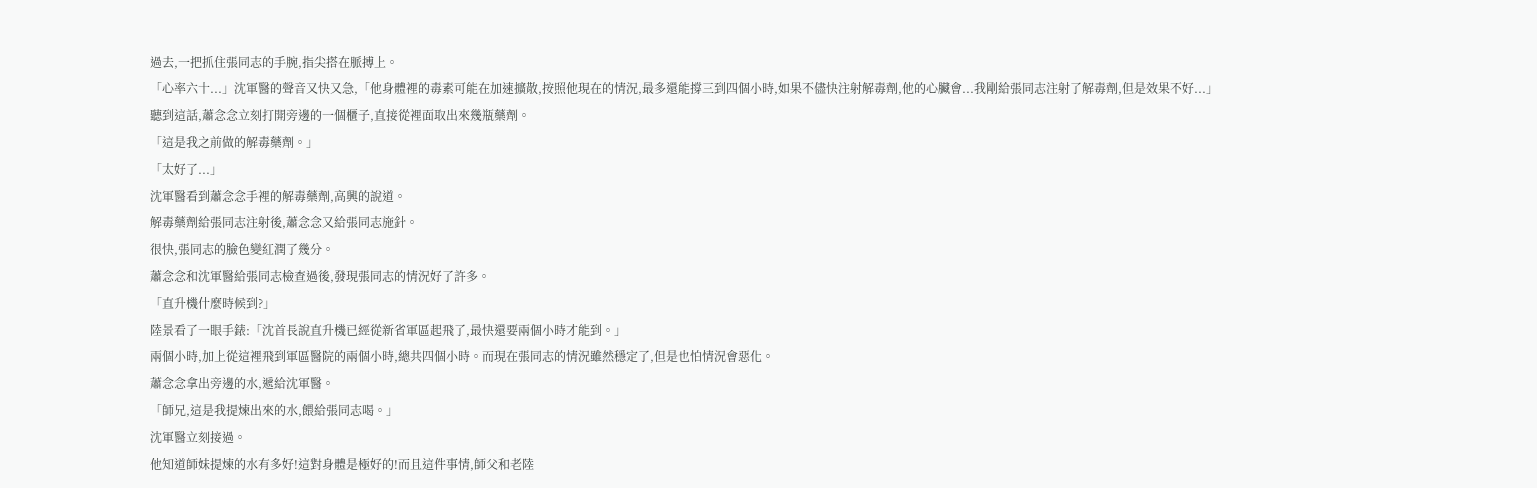過去,一把抓住張同志的手腕,指尖搭在脈搏上。
「心率六十...」沈軍醫的聲音又快又急,「他身體裡的毒素可能在加速擴散,按照他現在的情況,最多還能撐三到四個小時,如果不儘快注射解毒劑,他的心臟會...我剛給張同志注射了解毒劑,但是效果不好...」
聽到這話,蕭念念立刻打開旁邊的一個櫃子,直接從裡面取出來幾瓶藥劑。
「這是我之前做的解毒藥劑。」
「太好了...」
沈軍醫看到蕭念念手裡的解毒藥劑,高興的說道。
解毒藥劑給張同志注射後,蕭念念又給張同志施針。
很快,張同志的臉色變紅潤了幾分。
蕭念念和沈軍醫給張同志檢查過後,發現張同志的情況好了許多。
「直升機什麼時候到?」
陸景看了一眼手錶:「沈首長說直升機已經從新省軍區起飛了,最快還要兩個小時才能到。」
兩個小時,加上從這裡飛到軍區醫院的兩個小時,總共四個小時。而現在張同志的情況雖然穩定了,但是也怕情況會惡化。
蕭念念拿出旁邊的水,遞給沈軍醫。
「師兄,這是我提煉出來的水,餵給張同志喝。」
沈軍醫立刻接過。
他知道師妹提煉的水有多好!這對身體是極好的!而且這件事情,師父和老陸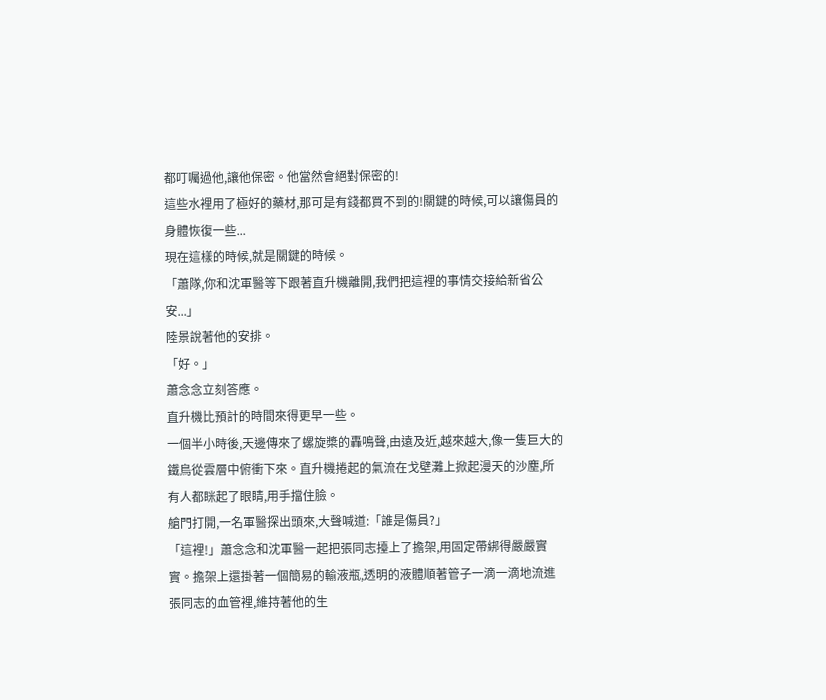都叮囑過他,讓他保密。他當然會絕對保密的!
這些水裡用了極好的藥材,那可是有錢都買不到的!關鍵的時候,可以讓傷員的身體恢復一些...
現在這樣的時候,就是關鍵的時候。
「蕭隊,你和沈軍醫等下跟著直升機離開,我們把這裡的事情交接給新省公安...」
陸景說著他的安排。
「好。」
蕭念念立刻答應。
直升機比預計的時間來得更早一些。
一個半小時後,天邊傳來了螺旋槳的轟鳴聲,由遠及近,越來越大,像一隻巨大的鐵鳥從雲層中俯衝下來。直升機捲起的氣流在戈壁灘上掀起漫天的沙塵,所有人都眯起了眼睛,用手擋住臉。
艙門打開,一名軍醫探出頭來,大聲喊道:「誰是傷員?」
「這裡!」蕭念念和沈軍醫一起把張同志擡上了擔架,用固定帶綁得嚴嚴實實。擔架上還掛著一個簡易的輸液瓶,透明的液體順著管子一滴一滴地流進張同志的血管裡,維持著他的生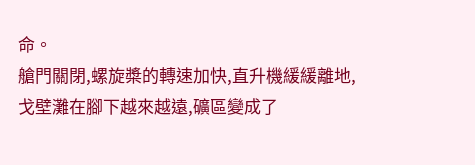命。
艙門關閉,螺旋槳的轉速加快,直升機緩緩離地,戈壁灘在腳下越來越遠,礦區變成了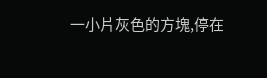一小片灰色的方塊,停在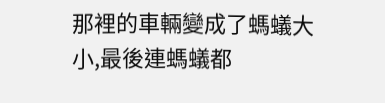那裡的車輛變成了螞蟻大小,最後連螞蟻都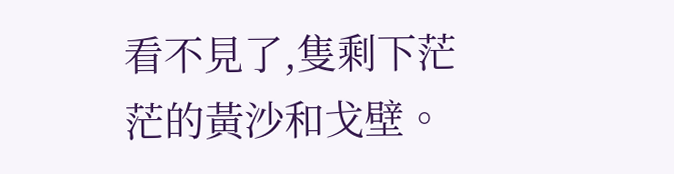看不見了,隻剩下茫茫的黃沙和戈壁。